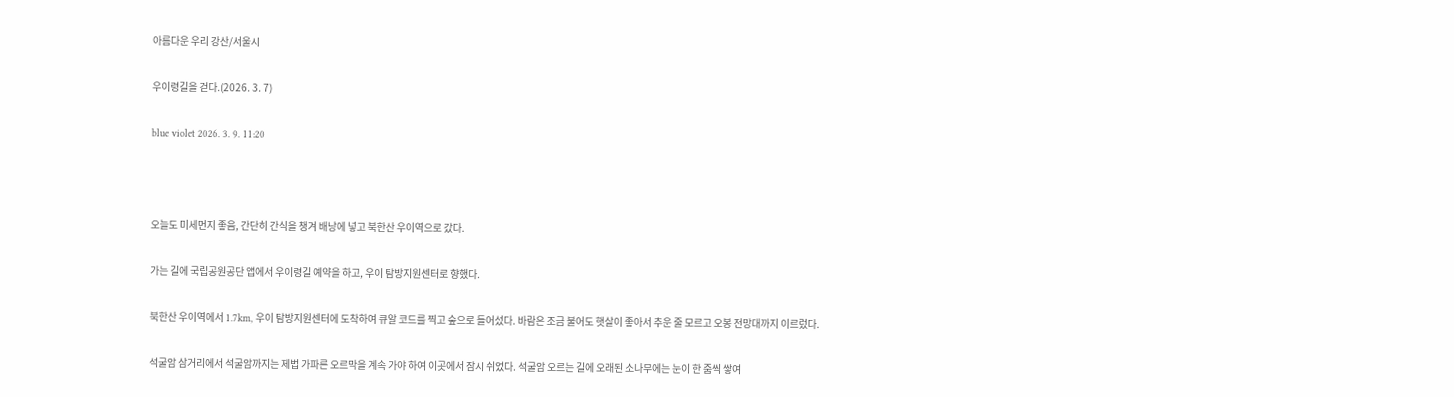아름다운 우리 강산/서울시

우이령길을 걷다.(2026. 3. 7)

blue violet 2026. 3. 9. 11:20



오늘도 미세먼지 좋음, 간단히 간식을 챙겨 배낭에 넣고 북한산 우이역으로 갔다.

가는 길에 국립공원공단 앱에서 우이령길 예약을 하고, 우이 탐방지원센터로 향했다.

북한산 우이역에서 1.7km, 우이 탐방지원센터에 도착하여 큐알 코드를 찍고 숲으로 들어섰다. 바람은 조금 불어도 햇살이 좋아서 추운 줄 모르고 오봉 전망대까지 이르렀다.

석굴암 삼거리에서 석굴암까지는 제법 가파른 오르막을 계속 가야 하여 이곳에서 잠시 쉬었다. 석굴암 오르는 길에 오래된 소나무에는 눈이 한 줌씩 쌓여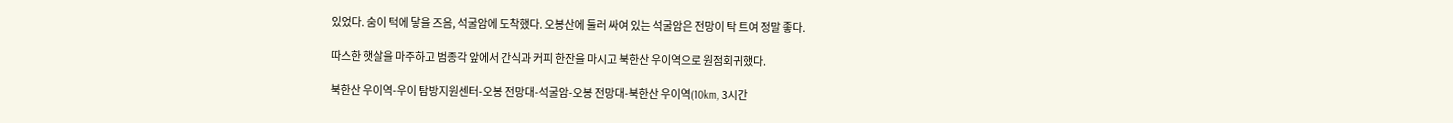있었다. 숨이 턱에 닿을 즈음, 석굴암에 도착했다. 오봉산에 둘러 싸여 있는 석굴암은 전망이 탁 트여 정말 좋다.

따스한 햇살을 마주하고 범종각 앞에서 간식과 커피 한잔을 마시고 북한산 우이역으로 원점회귀했다.

북한산 우이역-우이 탐방지원센터-오봉 전망대-석굴암-오봉 전망대-북한산 우이역(10km, 3시간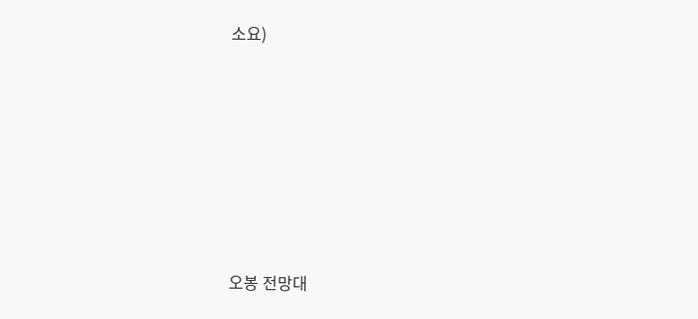소요)







오봉 전망대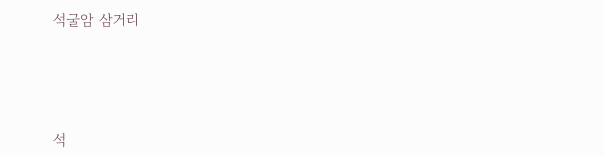석굴암 삼거리





석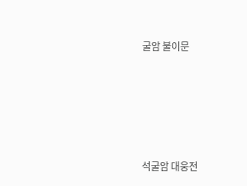굴암 불이문







석굴암 대웅전